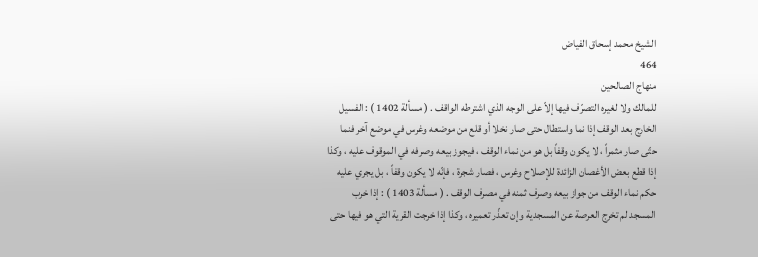الشيخ محمد إسحاق الفياض
464
منهاج الصالحين
للمالك ولا لغيره التصرّف فيها إلاّ على الوجه الذي اشترطه الواقف . ( مسألة 1402 ) : الفسيل الخارج بعد الوقف إذا نما واستطال حتى صار نخلا أو قلع من موضعه وغرس في موضع آخر فنما حتّى صار مثمراً ، لا يكون وقفاً بل هو من نماء الوقف ، فيجوز بيعه وصرفه في الموقوف عليه ، وكذا إذا قطع بعض الأغصان الزائدة للإصلاح وغرس ، فصار شجرة ، فإنّه لا يكون وقفاً ، بل يجري عليه حكم نماء الوقف من جواز بيعه وصرف ثمنه في مصرف الوقف . ( مسألة 1403 ) : إذا خرب المسجد لم تخرج العرصة عن المسجدية وإن تعذّر تعميره ، وكذا إذا خرجت القرية التي هو فيها حتى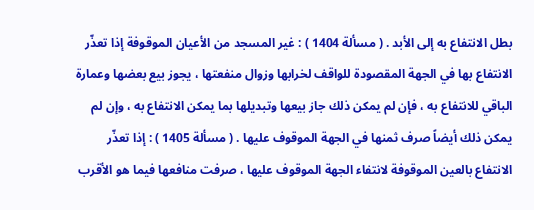بطل الانتفاع به إلى الأبد . ( مسألة 1404 ) : غير المسجد من الأعيان الموقوفة إذا تعذّر الانتفاع بها في الجهة المقصودة للواقف لخرابها وزوال منفعتها ، يجوز بيع بعضها وعمارة الباقي للانتفاع به ، فإن لم يمكن ذلك جاز بيعها وتبديلها بما يمكن الانتفاع به ، وإن لم يمكن ذلك أيضاً صرف ثمنها في الجهة الموقوف عليها . ( مسألة 1405 ) : إذا تعذّر الانتفاع بالعين الموقوفة لانتفاء الجهة الموقوف عليها ، صرفت منافعها فيما هو الأقرب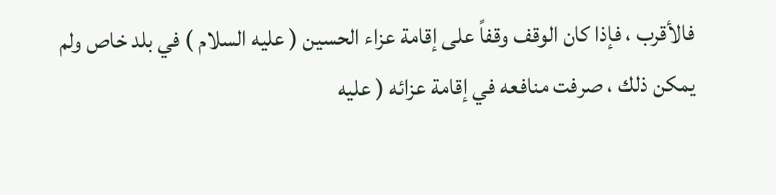فالأقرب ، فإذا كان الوقف وقفاً على إقامة عزاء الحسين ( عليه السلام ) في بلد خاص ولم يمكن ذلك ، صرفت منافعه في إقامة عزائه ( عليه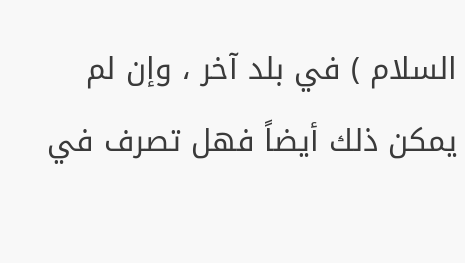السلام ) في بلد آخر ، وإن لم يمكن ذلك أيضاً فهل تصرف في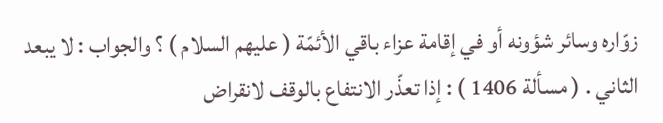زوّاره وسائر شؤونه أو في إقامة عزاء باقي الأئمّة ( عليهم السلام ) ؟ والجواب : لا يبعد الثاني . ( مسألة 1406 ) : إذا تعذّر الانتفاع بالوقف لانقراض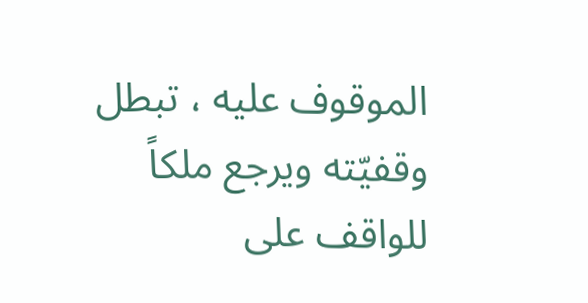الموقوف عليه ، تبطل وقفيّته ويرجع ملكاً للواقف على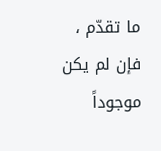ما تقدّم ، فإن لم يكن موجوداً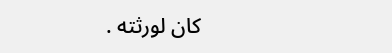كان لورثته .